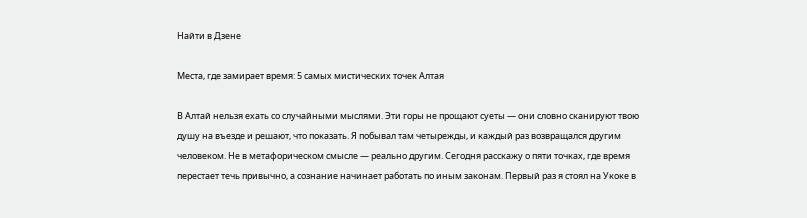Найти в Дзене

Места, где замирает время: 5 самых мистических точек Алтая

В Алтай нельзя ехать со случайными мыслями. Эти горы не прощают суеты — они словно сканируют твою душу на въезде и решают, что показать. Я побывал там четырежды, и каждый раз возвращался другим человеком. Не в метафорическом смысле — реально другим. Сегодня расскажу о пяти точках, где время перестает течь привычно, а сознание начинает работать по иным законам. Первый раз я стоял на Укоке в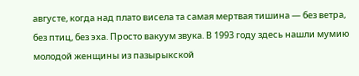августе, когда над плато висела та самая мертвая тишина — без ветра, без птиц, без эха. Просто вакуум звука. В 1993 году здесь нашли мумию молодой женщины из пазырыкской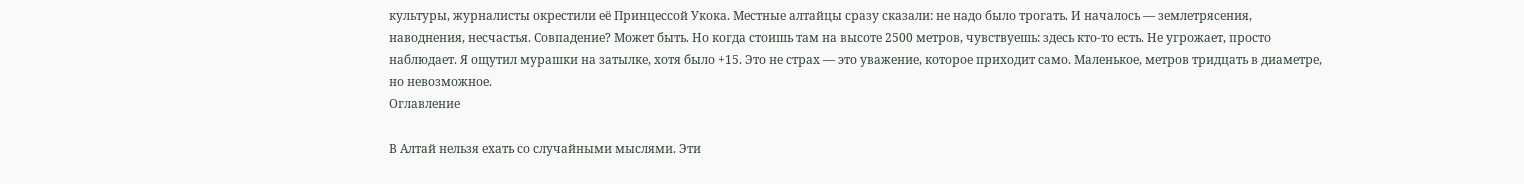культуры, журналисты окрестили её Принцессой Укока. Местные алтайцы сразу сказали: не надо было трогать. И началось — землетрясения, наводнения, несчастья. Совпадение? Может быть. Но когда стоишь там на высоте 2500 метров, чувствуешь: здесь кто-то есть. Не угрожает, просто наблюдает. Я ощутил мурашки на затылке, хотя было +15. Это не страх — это уважение, которое приходит само. Маленькое, метров тридцать в диаметре, но невозможное.
Оглавление

В Алтай нельзя ехать со случайными мыслями. Эти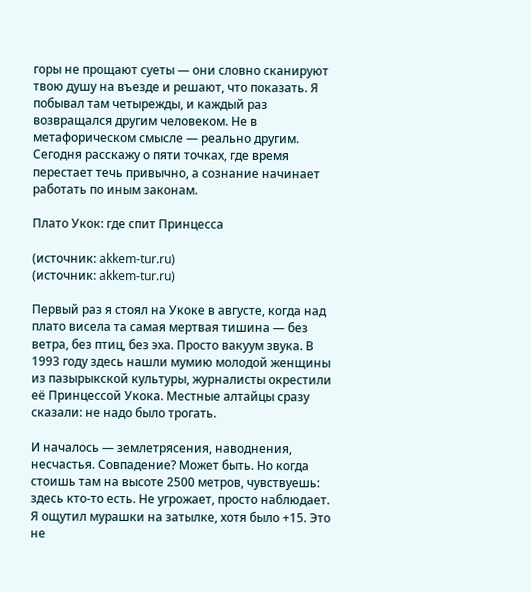горы не прощают суеты — они словно сканируют твою душу на въезде и решают, что показать. Я побывал там четырежды, и каждый раз возвращался другим человеком. Не в метафорическом смысле — реально другим. Сегодня расскажу о пяти точках, где время перестает течь привычно, а сознание начинает работать по иным законам.

Плато Укок: где спит Принцесса

(источник: akkem-tur.ru)
(источник: akkem-tur.ru)

Первый раз я стоял на Укоке в августе, когда над плато висела та самая мертвая тишина — без ветра, без птиц, без эха. Просто вакуум звука. В 1993 году здесь нашли мумию молодой женщины из пазырыкской культуры, журналисты окрестили её Принцессой Укока. Местные алтайцы сразу сказали: не надо было трогать.

И началось — землетрясения, наводнения, несчастья. Совпадение? Может быть. Но когда стоишь там на высоте 2500 метров, чувствуешь: здесь кто-то есть. Не угрожает, просто наблюдает. Я ощутил мурашки на затылке, хотя было +15. Это не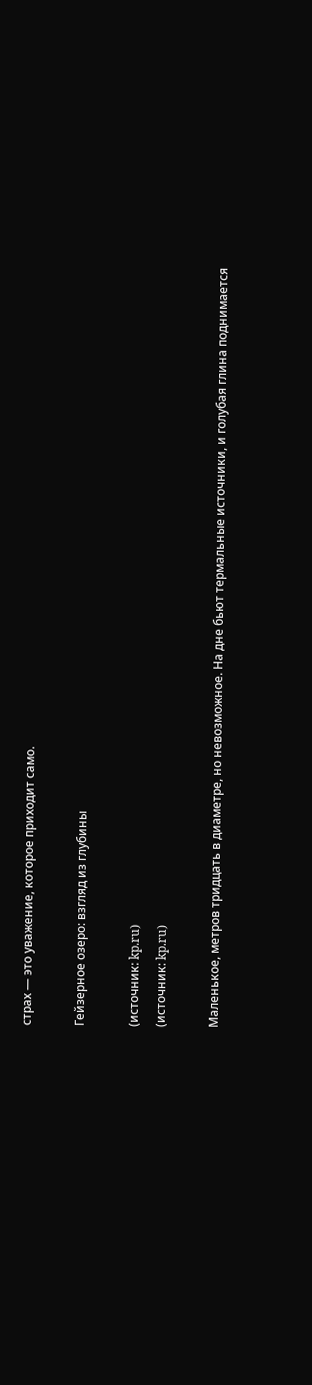страх — это уважение, которое приходит само.

Гейзерное озеро: взгляд из глубины

(источник: kp.ru)
(источник: kp.ru)

Маленькое, метров тридцать в диаметре, но невозможное. На дне бьют термальные источники, и голубая глина поднимается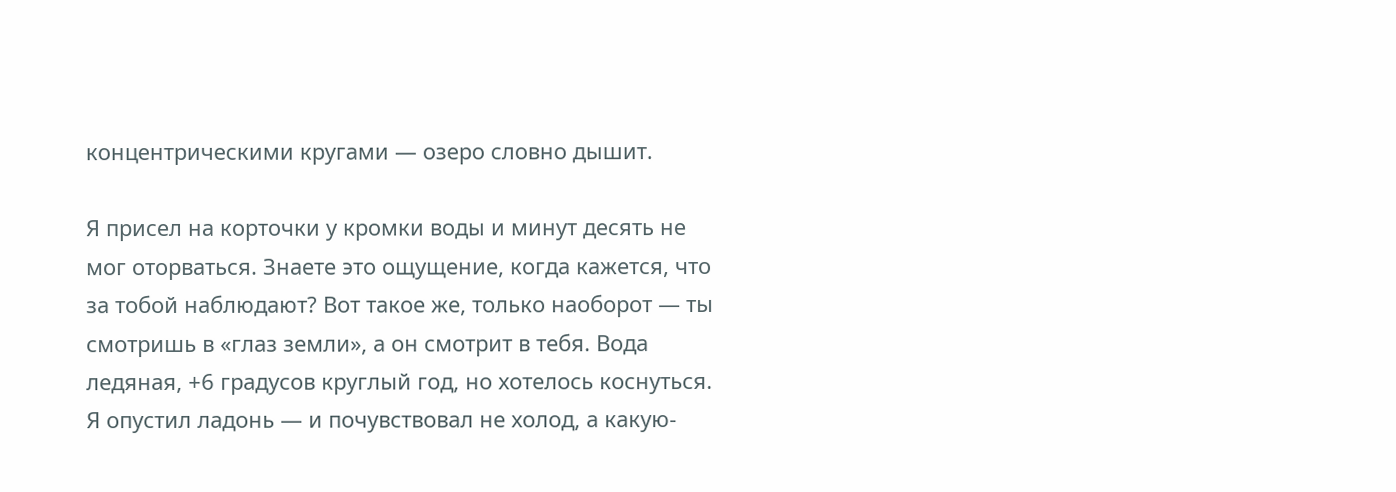концентрическими кругами — озеро словно дышит.

Я присел на корточки у кромки воды и минут десять не мог оторваться. Знаете это ощущение, когда кажется, что за тобой наблюдают? Вот такое же, только наоборот — ты смотришь в «глаз земли», а он смотрит в тебя. Вода ледяная, +6 градусов круглый год, но хотелось коснуться. Я опустил ладонь — и почувствовал не холод, а какую-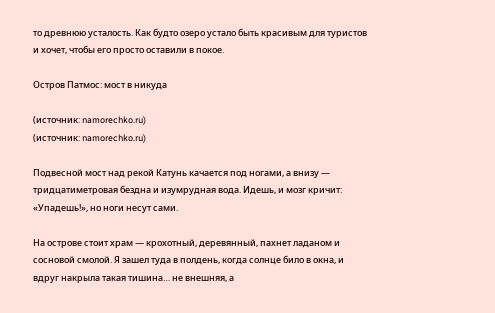то древнюю усталость. Как будто озеро устало быть красивым для туристов и хочет, чтобы его просто оставили в покое.

Остров Патмос: мост в никуда

(источник: namorechko.ru)
(источник: namorechko.ru)

Подвесной мост над рекой Катунь качается под ногами, а внизу — тридцатиметровая бездна и изумрудная вода. Идешь, и мозг кричит: «Упадешь!», но ноги несут сами.

На острове стоит храм — крохотный, деревянный, пахнет ладаном и сосновой смолой. Я зашел туда в полдень, когда солнце било в окна, и вдруг накрыла такая тишина… не внешняя, а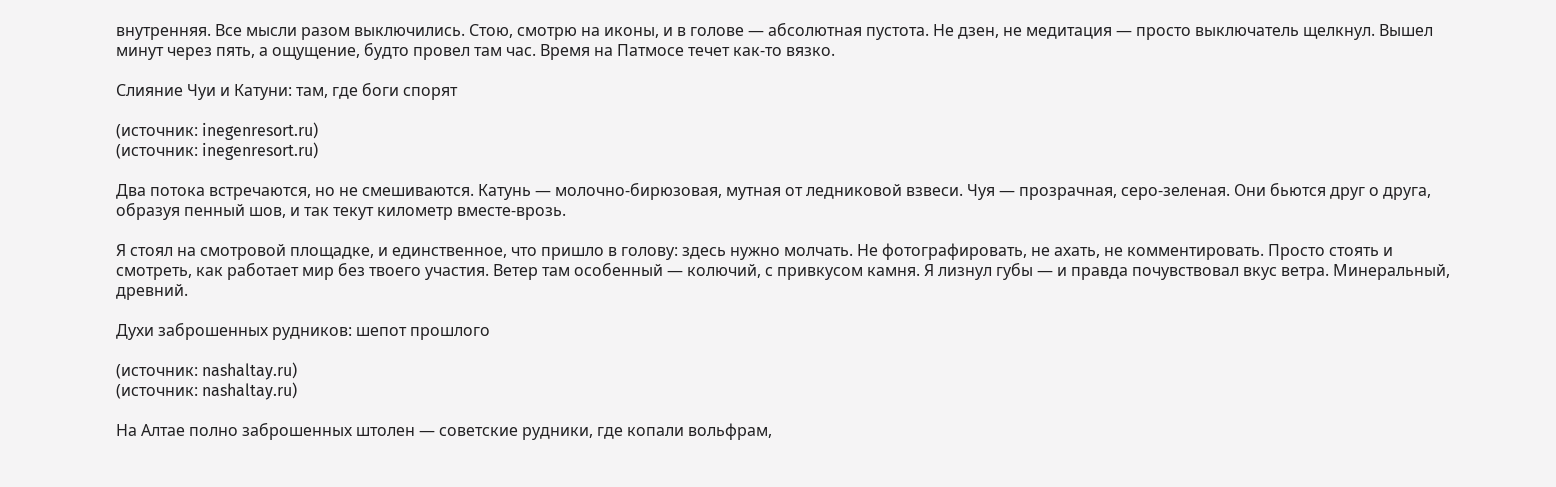внутренняя. Все мысли разом выключились. Стою, смотрю на иконы, и в голове — абсолютная пустота. Не дзен, не медитация — просто выключатель щелкнул. Вышел минут через пять, а ощущение, будто провел там час. Время на Патмосе течет как-то вязко.

Слияние Чуи и Катуни: там, где боги спорят

(источник: inegenresort.ru)
(источник: inegenresort.ru)

Два потока встречаются, но не смешиваются. Катунь — молочно-бирюзовая, мутная от ледниковой взвеси. Чуя — прозрачная, серо-зеленая. Они бьются друг о друга, образуя пенный шов, и так текут километр вместе-врозь.

Я стоял на смотровой площадке, и единственное, что пришло в голову: здесь нужно молчать. Не фотографировать, не ахать, не комментировать. Просто стоять и смотреть, как работает мир без твоего участия. Ветер там особенный — колючий, с привкусом камня. Я лизнул губы — и правда почувствовал вкус ветра. Минеральный, древний.

Духи заброшенных рудников: шепот прошлого

(источник: nashaltay.ru)
(источник: nashaltay.ru)

На Алтае полно заброшенных штолен — советские рудники, где копали вольфрам,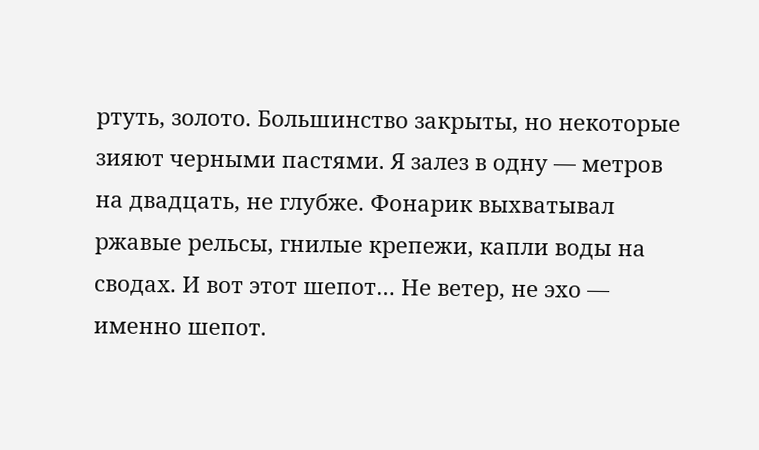ртуть, золото. Большинство закрыты, но некоторые зияют черными пастями. Я залез в одну — метров на двадцать, не глубже. Фонарик выхватывал ржавые рельсы, гнилые крепежи, капли воды на сводах. И вот этот шепот… Не ветер, не эхо — именно шепот.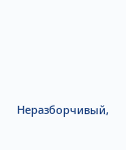Неразборчивый,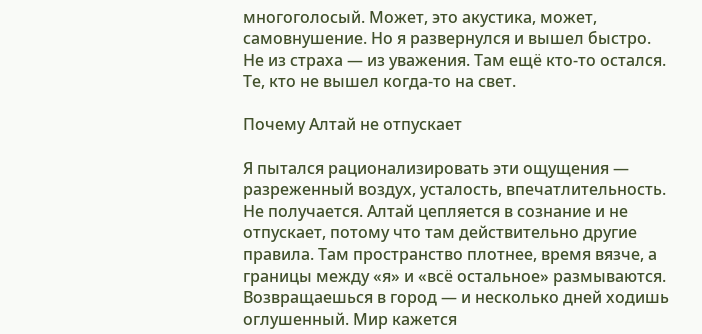многоголосый. Может, это акустика, может, самовнушение. Но я развернулся и вышел быстро. Не из страха — из уважения. Там ещё кто-то остался. Те, кто не вышел когда-то на свет.

Почему Алтай не отпускает

Я пытался рационализировать эти ощущения — разреженный воздух, усталость, впечатлительность. Не получается. Алтай цепляется в сознание и не отпускает, потому что там действительно другие правила. Там пространство плотнее, время вязче, а границы между «я» и «всё остальное» размываются. Возвращаешься в город — и несколько дней ходишь оглушенный. Мир кажется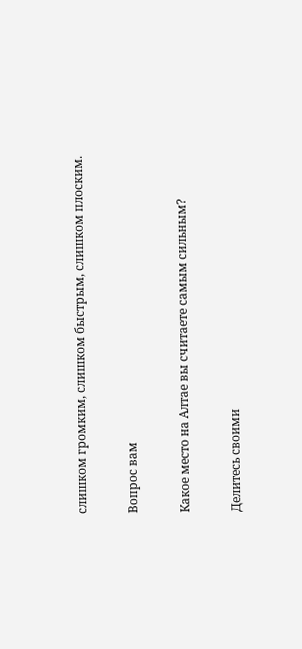слишком громким, слишком быстрым, слишком плоским.

Вопрос вам

Какое место на Алтае вы считаете самым сильным?

Делитесь своими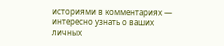историями в комментариях — интересно узнать о ваших личных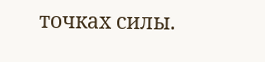точках силы.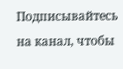Подписывайтесь на канал, чтобы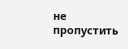не пропустить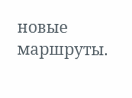новые маршруты.